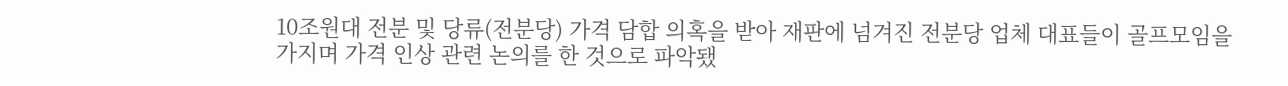10조원대 전분 및 당류(전분당) 가격 담합 의혹을 받아 재판에 넘겨진 전분당 업체 대표들이 골프모임을 가지며 가격 인상 관련 논의를 한 것으로 파악됐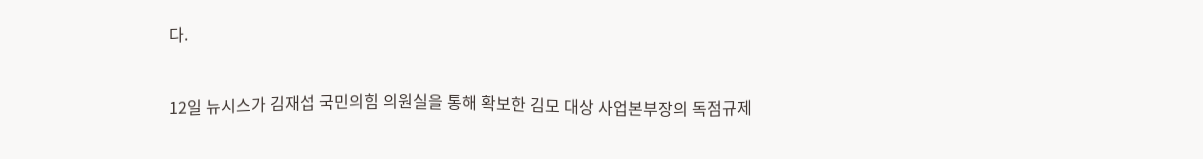다.


12일 뉴시스가 김재섭 국민의힘 의원실을 통해 확보한 김모 대상 사업본부장의 독점규제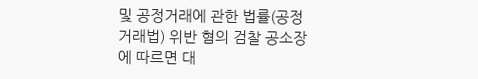및 공정거래에 관한 법률(공정거래법) 위반 혐의 검찰 공소장에 따르면 대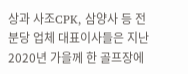상과 사조CPK, 삼양사 등 전분당 업체 대표이사들은 지난 2020년 가을께 한 골프장에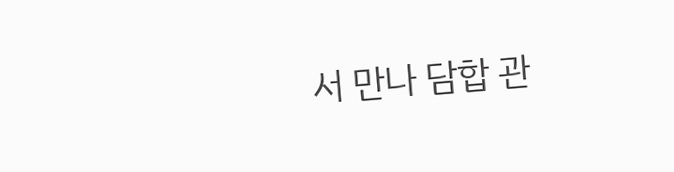서 만나 담합 관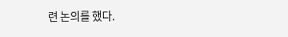련 논의를 했다.